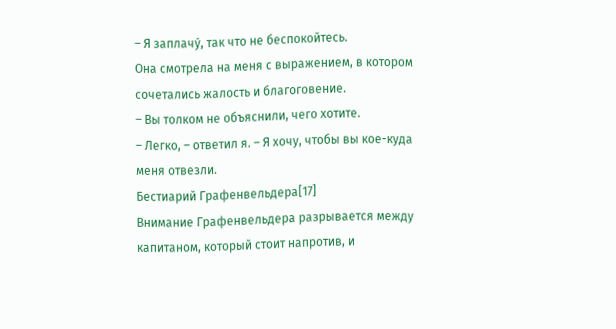– Я заплачу́, так что не беспокойтесь.
Она смотрела на меня с выражением, в котором сочетались жалость и благоговение.
– Вы толком не объяснили, чего хотите.
– Легко, – ответил я. – Я хочу, чтобы вы кое-куда меня отвезли.
Бестиарий Графенвельдера[17]
Внимание Графенвельдера разрывается между капитаном, который стоит напротив, и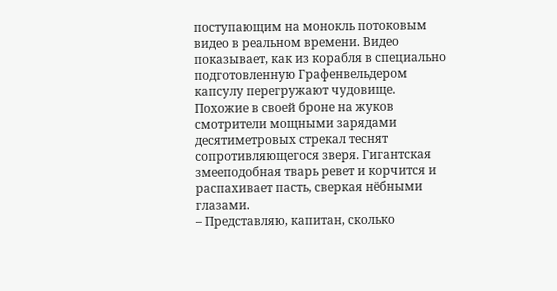поступающим на монокль потоковым видео в реальном времени. Видео показывает, как из корабля в специально подготовленную Графенвельдером капсулу перегружают чудовище. Похожие в своей броне на жуков смотрители мощными зарядами десятиметровых стрекал теснят сопротивляющегося зверя. Гигантская змееподобная тварь ревет и корчится и распахивает пасть, сверкая нёбными глазами.
– Представляю, капитан, сколько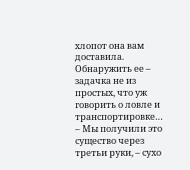хлопот она вам доставила. Обнаружить ее – задачка не из простых, что уж говорить о ловле и транспортировке…
– Мы получили это существо через третьи руки, – сухо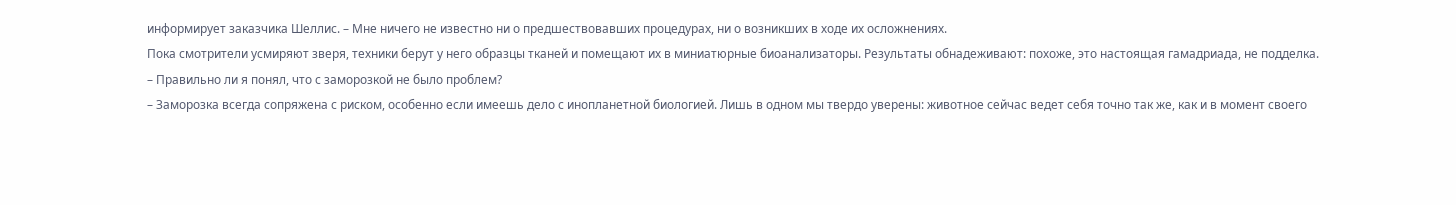информирует заказчика Шеллис. – Мне ничего не известно ни о предшествовавших процедурах, ни о возникших в ходе их осложнениях.
Пока смотрители усмиряют зверя, техники берут у него образцы тканей и помещают их в миниатюрные биоанализаторы. Результаты обнадеживают: похоже, это настоящая гамадриада, не подделка.
– Правильно ли я понял, что с заморозкой не было проблем?
– Заморозка всегда сопряжена с риском, особенно если имеешь дело с инопланетной биологией. Лишь в одном мы твердо уверены: животное сейчас ведет себя точно так же, как и в момент своего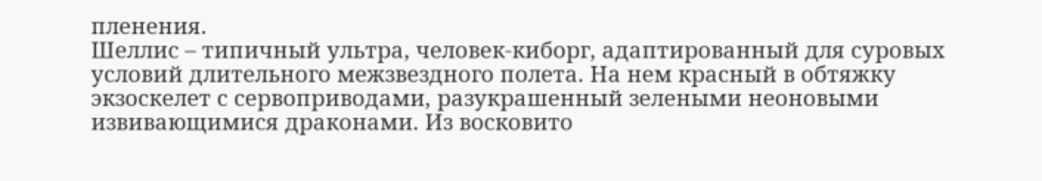пленения.
Шеллис – типичный ультра, человек-киборг, адаптированный для суровых условий длительного межзвездного полета. На нем красный в обтяжку экзоскелет с сервоприводами, разукрашенный зелеными неоновыми извивающимися драконами. Из восковито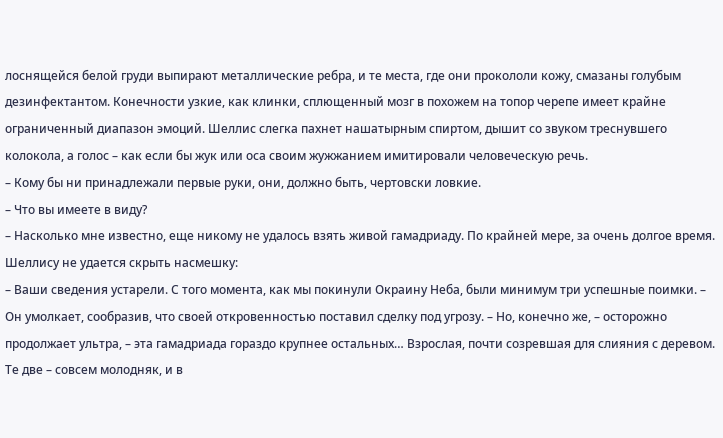лоснящейся белой груди выпирают металлические ребра, и те места, где они прокололи кожу, смазаны голубым дезинфектантом. Конечности узкие, как клинки, сплющенный мозг в похожем на топор черепе имеет крайне ограниченный диапазон эмоций. Шеллис слегка пахнет нашатырным спиртом, дышит со звуком треснувшего колокола, а голос – как если бы жук или оса своим жужжанием имитировали человеческую речь.
– Кому бы ни принадлежали первые руки, они, должно быть, чертовски ловкие.
– Что вы имеете в виду?
– Насколько мне известно, еще никому не удалось взять живой гамадриаду. По крайней мере, за очень долгое время.
Шеллису не удается скрыть насмешку:
– Ваши сведения устарели. С того момента, как мы покинули Окраину Неба, были минимум три успешные поимки. – Он умолкает, сообразив, что своей откровенностью поставил сделку под угрозу. – Но, конечно же, – осторожно продолжает ультра, – эта гамадриада гораздо крупнее остальных… Взрослая, почти созревшая для слияния с деревом. Те две – совсем молодняк, и в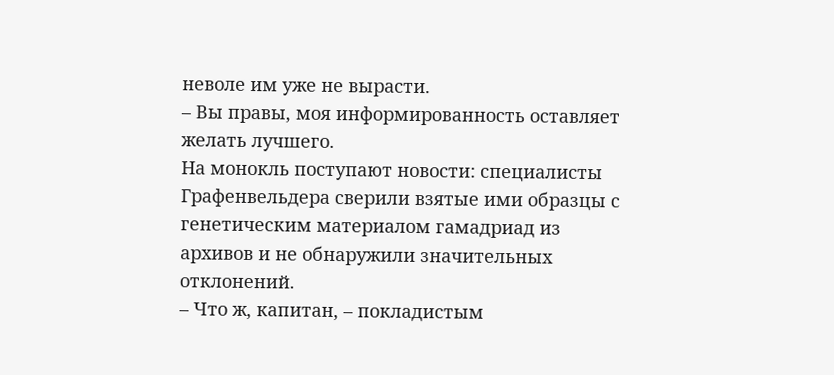неволе им уже не вырасти.
– Вы правы, моя информированность оставляет желать лучшего.
На монокль поступают новости: специалисты Графенвельдера сверили взятые ими образцы с генетическим материалом гамадриад из архивов и не обнаружили значительных отклонений.
– Что ж, капитан, – покладистым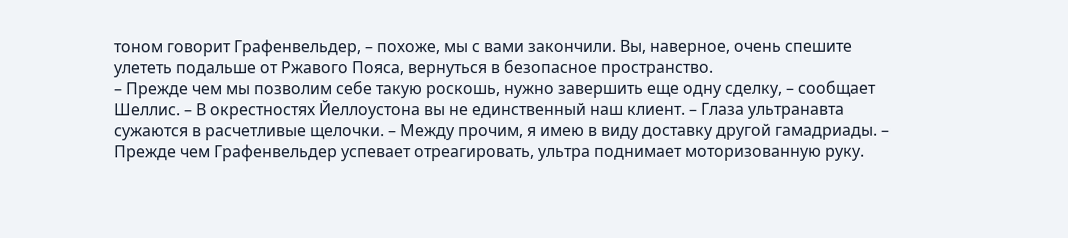тоном говорит Графенвельдер, – похоже, мы с вами закончили. Вы, наверное, очень спешите улететь подальше от Ржавого Пояса, вернуться в безопасное пространство.
– Прежде чем мы позволим себе такую роскошь, нужно завершить еще одну сделку, – сообщает Шеллис. – В окрестностях Йеллоустона вы не единственный наш клиент. – Глаза ультранавта сужаются в расчетливые щелочки. – Между прочим, я имею в виду доставку другой гамадриады. – Прежде чем Графенвельдер успевает отреагировать, ультра поднимает моторизованную руку.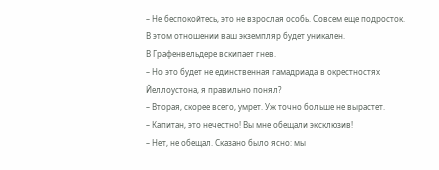– Не беспокойтесь, это не взрослая особь. Совсем еще подросток. В этом отношении ваш экземпляр будет уникален.
В Графенвельдере вскипает гнев.
– Но это будет не единственная гамадриада в окрестностях Йеллоустона, я правильно понял?
– Вторая, скорее всего, умрет. Уж точно больше не вырастет.
– Капитан, это нечестно! Вы мне обещали эксклюзив!
– Нет, не обещал. Сказано было ясно: мы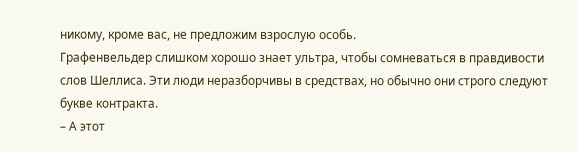никому, кроме вас, не предложим взрослую особь.
Графенвельдер слишком хорошо знает ультра, чтобы сомневаться в правдивости слов Шеллиса. Эти люди неразборчивы в средствах, но обычно они строго следуют букве контракта.
– А этот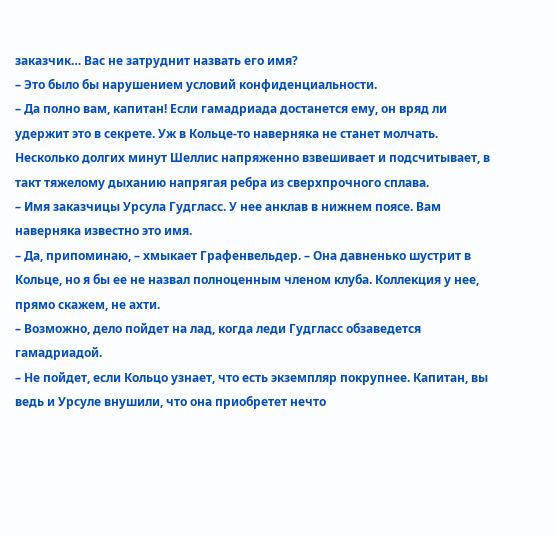заказчик… Вас не затруднит назвать его имя?
– Это было бы нарушением условий конфиденциальности.
– Да полно вам, капитан! Если гамадриада достанется ему, он вряд ли удержит это в секрете. Уж в Кольце-то наверняка не станет молчать.
Несколько долгих минут Шеллис напряженно взвешивает и подсчитывает, в такт тяжелому дыханию напрягая ребра из сверхпрочного сплава.
– Имя заказчицы Урсула Гудгласс. У нее анклав в нижнем поясе. Вам наверняка известно это имя.
– Да, припоминаю, – хмыкает Графенвельдер. – Она давненько шустрит в Кольце, но я бы ее не назвал полноценным членом клуба. Коллекция у нее, прямо скажем, не ахти.
– Возможно, дело пойдет на лад, когда леди Гудгласс обзаведется гамадриадой.
– Не пойдет, если Кольцо узнает, что есть экземпляр покрупнее. Капитан, вы ведь и Урсуле внушили, что она приобретет нечто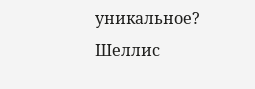уникальное?
Шеллис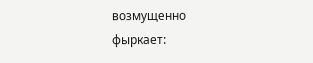возмущенно фыркает: